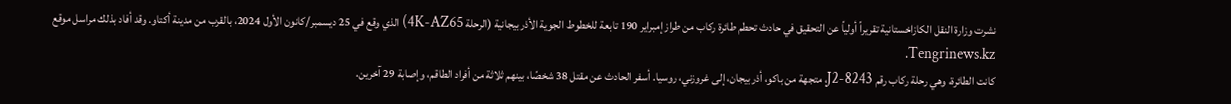نشرت وزارة النقل الكازاخستانية تقريراً أولياً عن التحقيق في حادث تحطم طائرة ركاب من طراز إمبراير 190 تابعة للخطوط الجوية الأذربيجانية (الرحلة 4K-AZ65) الذي وقع في 25 ديسمبر/كانون الأول 2024، بالقرب من مدينة أكتاو. وقد أفاد بذلك مراسل موقع Tengrinews.kz.
كانت الطائرة، وهي رحلة ركاب رقم J2-8243، متجهة من باكو، أذربيجان، إلى غروزني، روسيا. أسفر الحادث عن مقتل 38 شخصًا، بينهم ثلاثة من أفراد الطاقم، وإصابة 29 آخرين.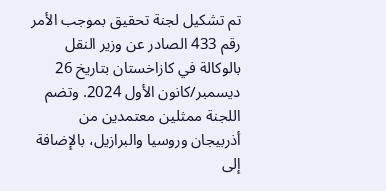تم تشكيل لجنة تحقيق بموجب الأمر رقم 433 الصادر عن وزير النقل بالوكالة في كازاخستان بتاريخ 26 ديسمبر/كانون الأول 2024. وتضم اللجنة ممثلين معتمدين من أذربيجان وروسيا والبرازيل، بالإضافة إلى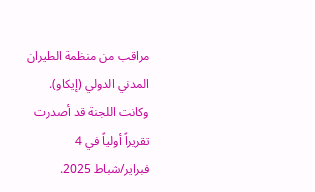مراقب من منظمة الطيران المدني الدولي (إيكاو). وكانت اللجنة قد أصدرت تقريراً أولياً في 4 فبراير/شباط 2025.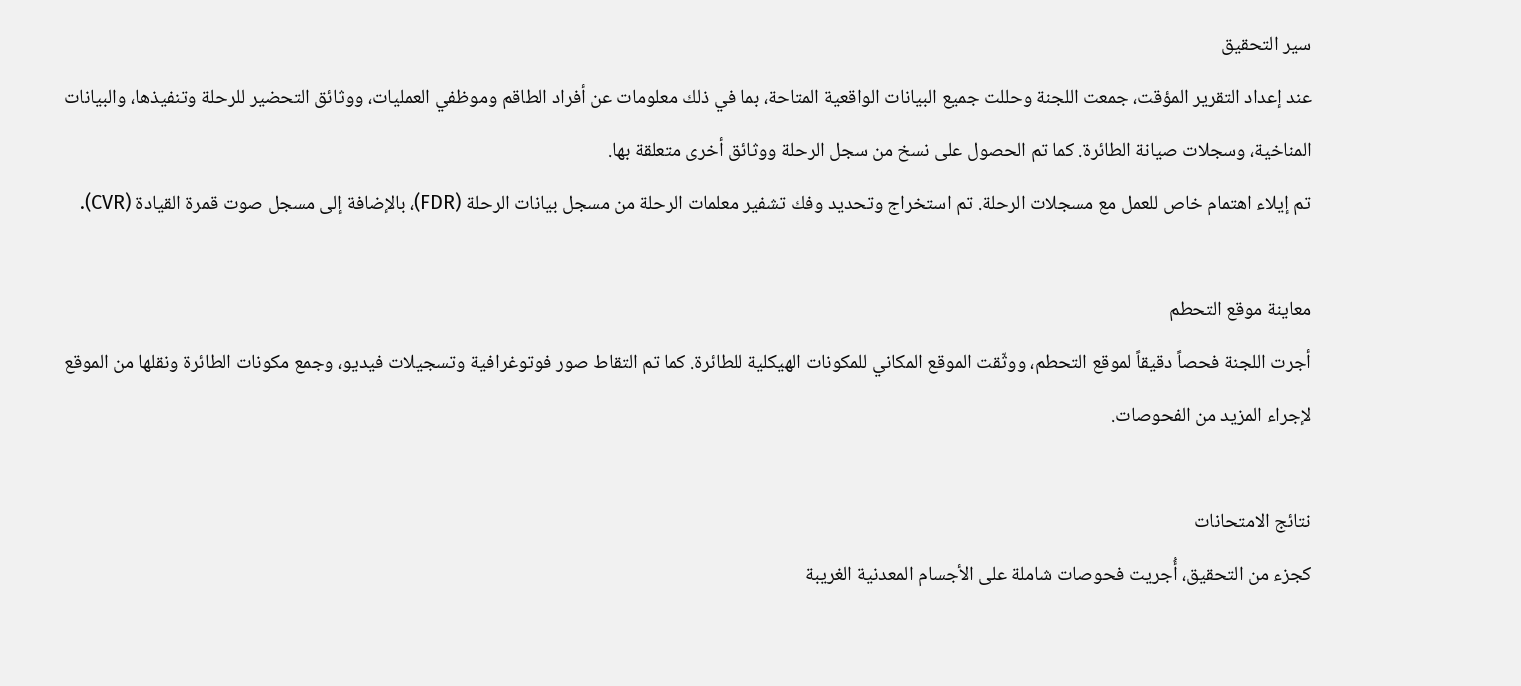سير التحقيق
عند إعداد التقرير المؤقت، جمعت اللجنة وحللت جميع البيانات الواقعية المتاحة، بما في ذلك معلومات عن أفراد الطاقم وموظفي العمليات، ووثائق التحضير للرحلة وتنفيذها، والبيانات المناخية، وسجلات صيانة الطائرة. كما تم الحصول على نسخ من سجل الرحلة ووثائق أخرى متعلقة بها.
تم إيلاء اهتمام خاص للعمل مع مسجلات الرحلة. تم استخراج وتحديد وفك تشفير معلمات الرحلة من مسجل بيانات الرحلة (FDR)، بالإضافة إلى مسجل صوت قمرة القيادة (CVR).

معاينة موقع التحطم
أجرت اللجنة فحصاً دقيقاً لموقع التحطم، ووثّقت الموقع المكاني للمكونات الهيكلية للطائرة. كما تم التقاط صور فوتوغرافية وتسجيلات فيديو، وجمع مكونات الطائرة ونقلها من الموقع لإجراء المزيد من الفحوصات.

نتائج الامتحانات
كجزء من التحقيق، أُجريت فحوصات شاملة على الأجسام المعدنية الغريبة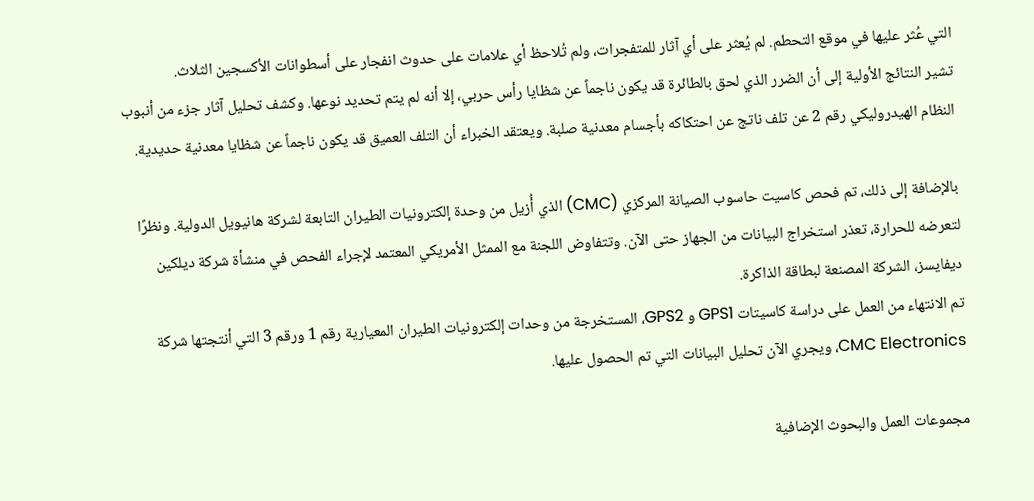التي عُثر عليها في موقع التحطم. لم يُعثر على أي آثار للمتفجرات، ولم تُلاحظ أي علامات على حدوث انفجار على أسطوانات الأكسجين الثلاث.
تشير النتائج الأولية إلى أن الضرر الذي لحق بالطائرة قد يكون ناجماً عن شظايا رأس حربي، إلا أنه لم يتم تحديد نوعها. وكشف تحليل آثار جزء من أنبوب النظام الهيدروليكي رقم 2 عن تلف ناتج عن احتكاكه بأجسام معدنية صلبة. ويعتقد الخبراء أن التلف العميق قد يكون ناجماً عن شظايا معدنية حديدية.

بالإضافة إلى ذلك، تم فحص كاسيت حاسوب الصيانة المركزي (CMC) الذي أُزيل من وحدة إلكترونيات الطيران التابعة لشركة هانيويل الدولية. ونظرًا لتعرضه للحرارة، تعذر استخراج البيانات من الجهاز حتى الآن. وتتفاوض اللجنة مع الممثل الأمريكي المعتمد لإجراء الفحص في منشأة شركة ديلكين ديفايسز، الشركة المصنعة لبطاقة الذاكرة.
تم الانتهاء من العمل على دراسة كاسيتات GPS1 و GPS2، المستخرجة من وحدات إلكترونيات الطيران المعيارية رقم 1 ورقم 3 التي أنتجتها شركة CMC Electronics، ويجري الآن تحليل البيانات التي تم الحصول عليها.

مجموعات العمل والبحوث الإضافية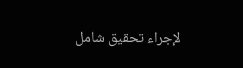لإجراء تحقيق شامل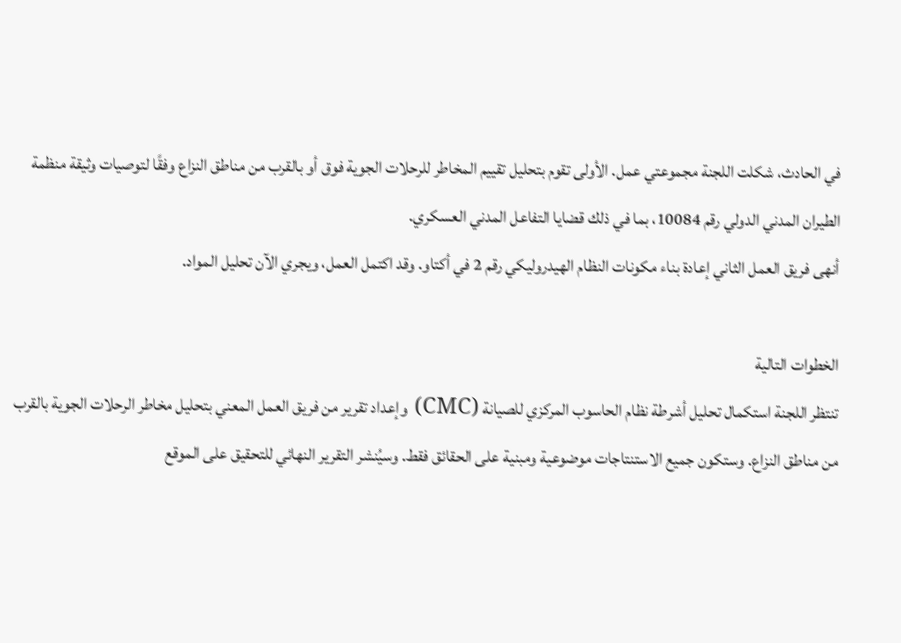في الحادث، شكلت اللجنة مجموعتي عمل. الأولى تقوم بتحليل تقييم المخاطر للرحلات الجوية فوق أو بالقرب من مناطق النزاع وفقًا لتوصيات وثيقة منظمة الطيران المدني الدولي رقم 10084، بما في ذلك قضايا التفاعل المدني العسكري.
أنهى فريق العمل الثاني إعادة بناء مكونات النظام الهيدروليكي رقم 2 في أكتاو. وقد اكتمل العمل، ويجري الآن تحليل المواد.

الخطوات التالية
تنتظر اللجنة استكمال تحليل أشرطة نظام الحاسوب المركزي للصيانة (CMC) وإعداد تقرير من فريق العمل المعني بتحليل مخاطر الرحلات الجوية بالقرب من مناطق النزاع. وستكون جميع الاستنتاجات موضوعية ومبنية على الحقائق فقط. وسيُنشر التقرير النهائي للتحقيق على الموقع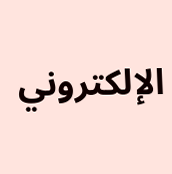الإلكتروني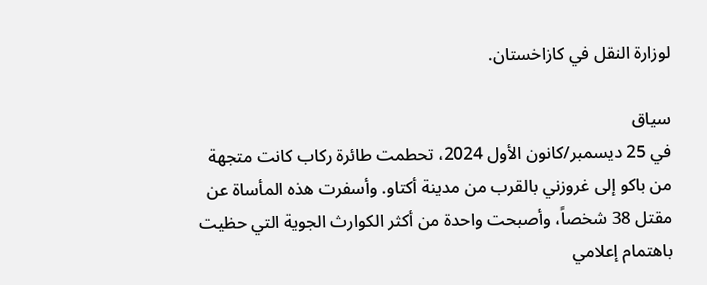لوزارة النقل في كازاخستان.

سياق
في 25 ديسمبر/كانون الأول 2024، تحطمت طائرة ركاب كانت متجهة من باكو إلى غروزني بالقرب من مدينة أكتاو. وأسفرت هذه المأساة عن مقتل 38 شخصاً، وأصبحت واحدة من أكثر الكوارث الجوية التي حظيت باهتمام إعلامي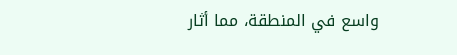واسع في المنطقة، مما أثار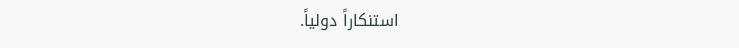استنكاراً دولياً.